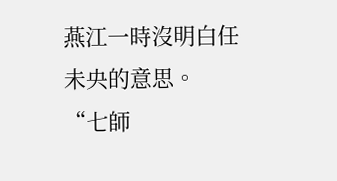燕江一時沒明白任未央的意思。
“七師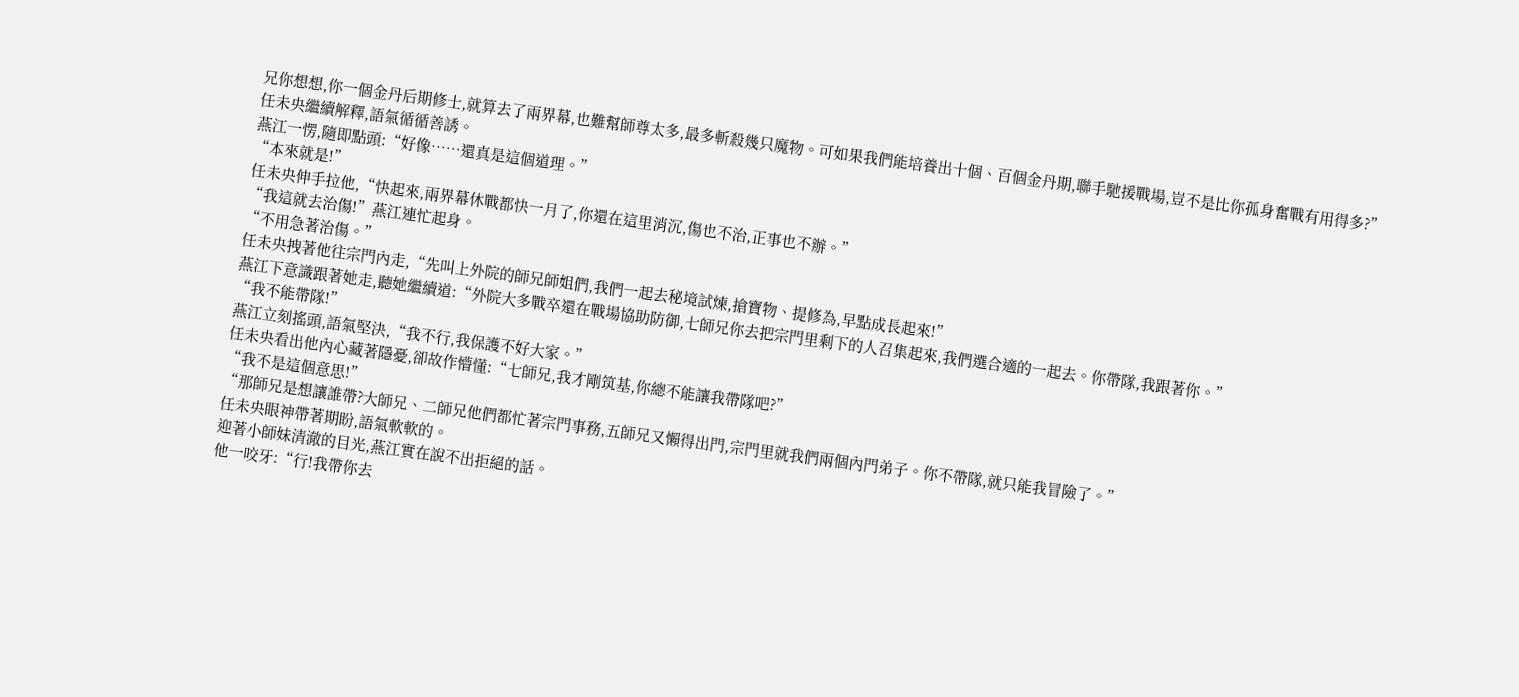兄你想想,你一個金丹后期修士,就算去了兩界幕,也難幫師尊太多,最多斬殺幾只魔物。可如果我們能培養出十個、百個金丹期,聯手馳援戰場,豈不是比你孤身奮戰有用得多?”
任未央繼續解釋,語氣循循善誘。
燕江一愣,隨即點頭:“好像……還真是這個道理。”
“本來就是!”
任未央伸手拉他,“快起來,兩界幕休戰都快一月了,你還在這里消沉,傷也不治,正事也不辦。”
“我這就去治傷!”燕江連忙起身。
“不用急著治傷。”
任未央拽著他往宗門內走,“先叫上外院的師兄師姐們,我們一起去秘境試煉,搶寶物、提修為,早點成長起來!”
燕江下意識跟著她走,聽她繼續道:“外院大多戰卒還在戰場協助防御,七師兄你去把宗門里剩下的人召集起來,我們選合適的一起去。你帶隊,我跟著你。”
“我不能帶隊!”
燕江立刻搖頭,語氣堅決,“我不行,我保護不好大家。”
任未央看出他內心藏著隱憂,卻故作懵懂:“七師兄,我才剛筑基,你總不能讓我帶隊吧?”
“我不是這個意思!”
“那師兄是想讓誰帶?大師兄、二師兄他們都忙著宗門事務,五師兄又懶得出門,宗門里就我們兩個內門弟子。你不帶隊,就只能我冒險了。”
任未央眼神帶著期盼,語氣軟軟的。
迎著小師妹清澈的目光,燕江實在說不出拒絕的話。
他一咬牙:“行!我帶你去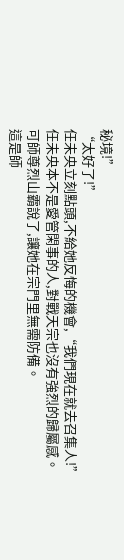秘境!”
“太好了!”
任未央立刻點頭,不給她反悔的機會,“我們現在就去召集人!”
任未央本不是愛管閑事的人,對戰天宗也沒有強烈的歸屬感。
可師尊烈山霸說了,讓她在宗門里無需防備。
這是師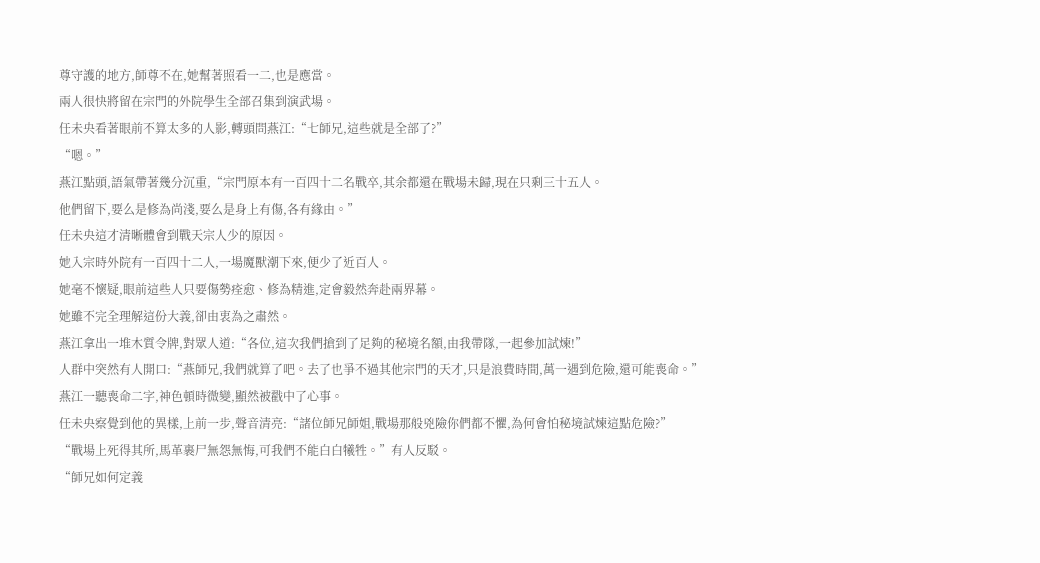尊守護的地方,師尊不在,她幫著照看一二,也是應當。
兩人很快將留在宗門的外院學生全部召集到演武場。
任未央看著眼前不算太多的人影,轉頭問燕江:“七師兄,這些就是全部了?”
“嗯。”
燕江點頭,語氣帶著幾分沉重,“宗門原本有一百四十二名戰卒,其余都還在戰場未歸,現在只剩三十五人。
他們留下,要么是修為尚淺,要么是身上有傷,各有緣由。”
任未央這才清晰體會到戰天宗人少的原因。
她入宗時外院有一百四十二人,一場魔獸潮下來,便少了近百人。
她毫不懷疑,眼前這些人只要傷勢痊愈、修為精進,定會毅然奔赴兩界幕。
她雖不完全理解這份大義,卻由衷為之肅然。
燕江拿出一堆木質令牌,對眾人道:“各位,這次我們搶到了足夠的秘境名額,由我帶隊,一起參加試煉!”
人群中突然有人開口:“燕師兄,我們就算了吧。去了也爭不過其他宗門的天才,只是浪費時間,萬一遇到危險,還可能喪命。”
燕江一聽喪命二字,神色頓時微變,顯然被戳中了心事。
任未央察覺到他的異樣,上前一步,聲音清亮:“諸位師兄師姐,戰場那般兇險你們都不懼,為何會怕秘境試煉這點危險?”
“戰場上死得其所,馬革裹尸無怨無悔,可我們不能白白犧牲。”有人反駁。
“師兄如何定義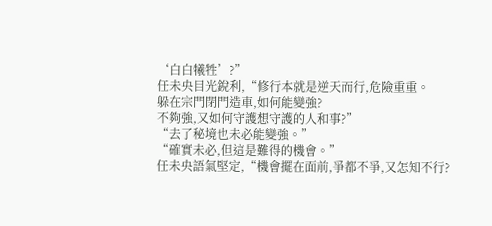‘白白犧牲’?”
任未央目光銳利,“修行本就是逆天而行,危險重重。
躲在宗門閉門造車,如何能變強?
不夠強,又如何守護想守護的人和事?”
“去了秘境也未必能變強。”
“確實未必,但這是難得的機會。”
任未央語氣堅定,“機會擺在面前,爭都不爭,又怎知不行?